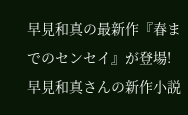早見和真の最新作『春までのセンセイ』が登場!
早見和真さんの新作小説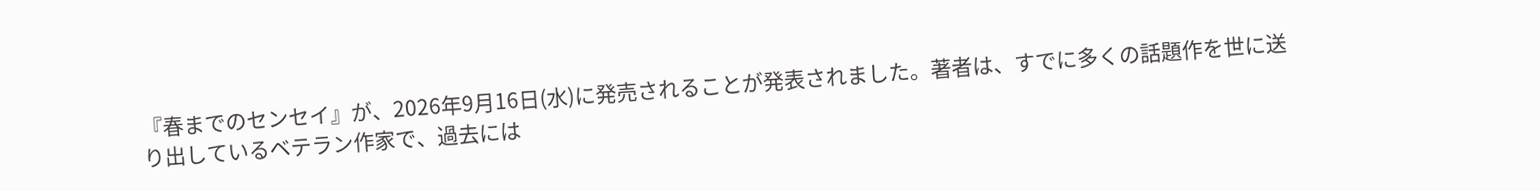『春までのセンセイ』が、2026年9月16日(水)に発売されることが発表されました。著者は、すでに多くの話題作を世に送り出しているベテラン作家で、過去には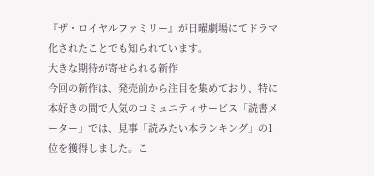『ザ・ロイヤルファミリー』が日曜劇場にてドラマ化されたことでも知られています。
大きな期待が寄せられる新作
今回の新作は、発売前から注目を集めており、特に本好きの間で人気のコミュニティサービス「読書メーター」では、見事「読みたい本ランキング」の1位を獲得しました。こ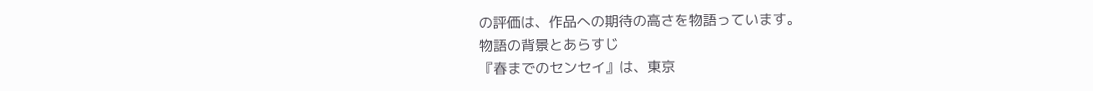の評価は、作品への期待の高さを物語っています。
物語の背景とあらすじ
『春までのセンセイ』は、東京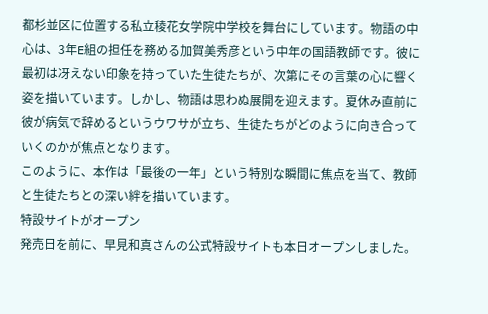都杉並区に位置する私立稜花女学院中学校を舞台にしています。物語の中心は、3年E組の担任を務める加賀美秀彦という中年の国語教師です。彼に最初は冴えない印象を持っていた生徒たちが、次第にその言葉の心に響く姿を描いています。しかし、物語は思わぬ展開を迎えます。夏休み直前に彼が病気で辞めるというウワサが立ち、生徒たちがどのように向き合っていくのかが焦点となります。
このように、本作は「最後の一年」という特別な瞬間に焦点を当て、教師と生徒たちとの深い絆を描いています。
特設サイトがオープン
発売日を前に、早見和真さんの公式特設サイトも本日オープンしました。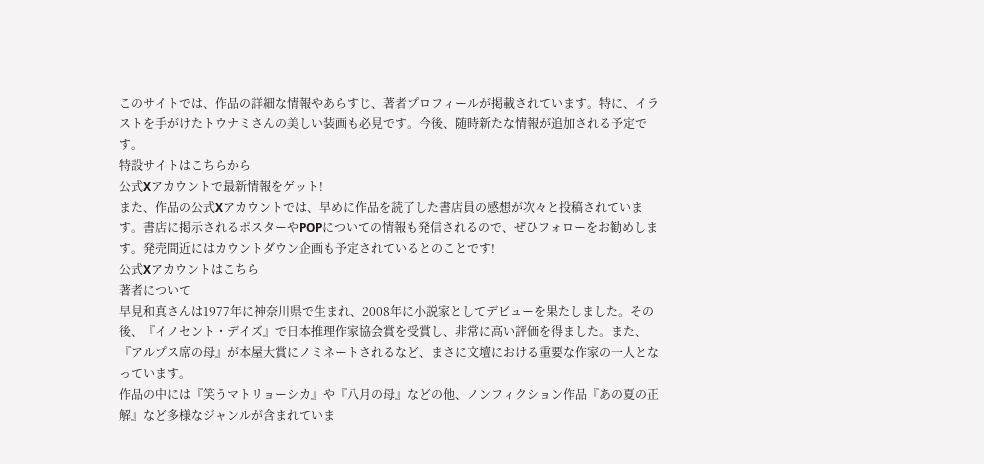このサイトでは、作品の詳細な情報やあらすじ、著者プロフィールが掲載されています。特に、イラストを手がけたトウナミさんの美しい装画も必見です。今後、随時新たな情報が追加される予定です。
特設サイトはこちらから
公式Xアカウントで最新情報をゲット!
また、作品の公式Xアカウントでは、早めに作品を読了した書店員の感想が次々と投稿されています。書店に掲示されるポスターやPOPについての情報も発信されるので、ぜひフォローをお勧めします。発売間近にはカウントダウン企画も予定されているとのことです!
公式Xアカウントはこちら
著者について
早見和真さんは1977年に神奈川県で生まれ、2008年に小説家としてデビューを果たしました。その後、『イノセント・デイズ』で日本推理作家協会賞を受賞し、非常に高い評価を得ました。また、『アルプス席の母』が本屋大賞にノミネートされるなど、まさに文壇における重要な作家の一人となっています。
作品の中には『笑うマトリョーシカ』や『八月の母』などの他、ノンフィクション作品『あの夏の正解』など多様なジャンルが含まれていま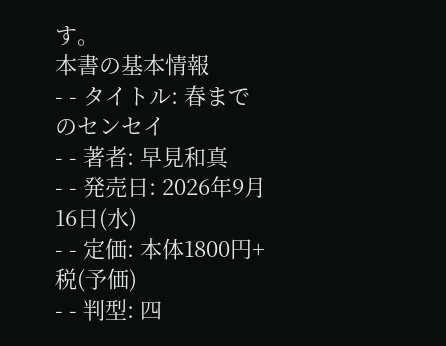す。
本書の基本情報
- - タイトル: 春までのセンセイ
- - 著者: 早見和真
- - 発売日: 2026年9月16日(水)
- - 定価: 本体1800円+税(予価)
- - 判型: 四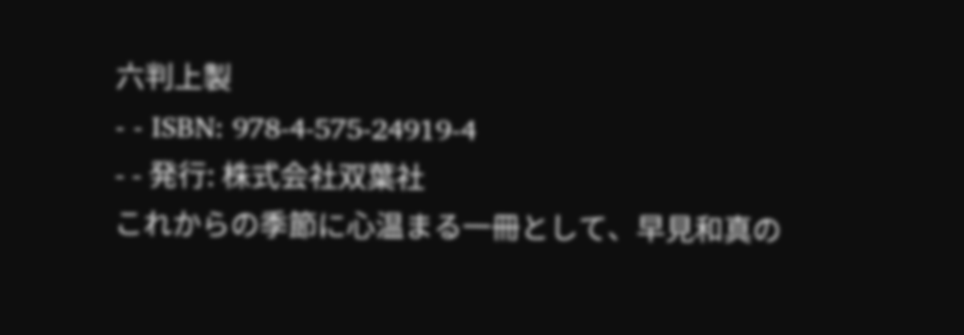六判上製
- - ISBN: 978-4-575-24919-4
- - 発行: 株式会社双葉社
これからの季節に心温まる一冊として、早見和真の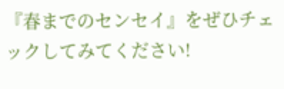『春までのセンセイ』をぜひチェックしてみてください!